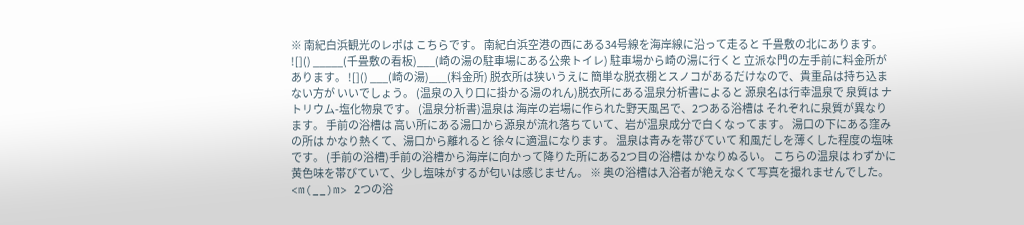※ 南紀白浜観光のレポは こちらです。 南紀白浜空港の西にある34号線を海岸線に沿って走ると 千畳敷の北にあります。 ![]() _____(千畳敷の看板)___(崎の湯の駐車場にある公衆トイレ) 駐車場から崎の湯に行くと 立派な門の左手前に料金所があります。 ![]() ___(崎の湯)___(料金所) 脱衣所は狭いうえに 簡単な脱衣棚とスノコがあるだけなので、貴重品は持ち込まない方が いいでしょう。 (温泉の入り口に掛かる湯のれん)脱衣所にある温泉分析書によると 源泉名は行幸温泉で 泉質は ナトリウム-塩化物泉です。 (温泉分析書)温泉は 海岸の岩場に作られた野天風呂で、2つある浴槽は それぞれに泉質が異なります。 手前の浴槽は 高い所にある湯口から源泉が流れ落ちていて、岩が温泉成分で白くなってます。 湯口の下にある窪みの所は かなり熱くて、湯口から離れると 徐々に適温になります。 温泉は青みを帯びていて 和風だしを薄くした程度の塩味です。 (手前の浴槽)手前の浴槽から海岸に向かって降りた所にある2つ目の浴槽は かなりぬるい。 こちらの温泉は わずかに黄色味を帯びていて、少し塩味がするが匂いは感じません。 ※ 奥の浴槽は入浴者が絶えなくて写真を撮れませんでした。<m(__)m> 2つの浴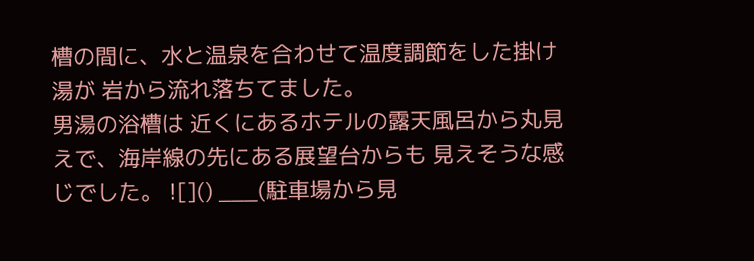槽の間に、水と温泉を合わせて温度調節をした掛け湯が 岩から流れ落ちてました。
男湯の浴槽は 近くにあるホテルの露天風呂から丸見えで、海岸線の先にある展望台からも 見えそうな感じでした。 ![]() ___(駐車場から見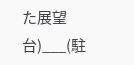た展望台)___(駐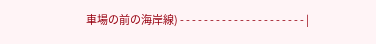車場の前の海岸線) - - - - - - - - - - - - - - - - - - - - - |